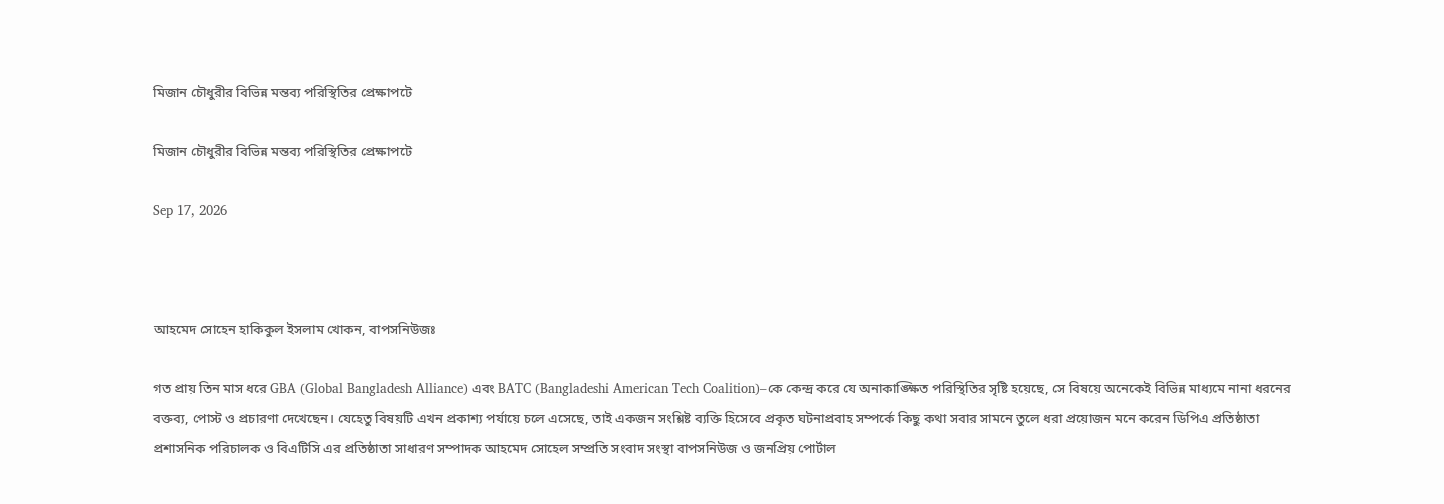মিজান চৌধুরীর বিভিন্ন মন্তব্য পরিস্থিতির প্রেক্ষাপটে

মিজান চৌধুরীর বিভিন্ন মন্তব্য পরিস্থিতির প্রেক্ষাপটে

Sep 17, 2026



আহমেদ সোহেন হাকিকুল ইসলাম খোকন, বাপসনিউজঃ

গত প্রায় তিন মাস ধরে GBA (Global Bangladesh Alliance) এবং BATC (Bangladeshi American Tech Coalition)–কে কেন্দ্র করে যে অনাকাঙ্ক্ষিত পরিস্থিতির সৃষ্টি হয়েছে, সে বিষয়ে অনেকেই বিভিন্ন মাধ্যমে নানা ধরনের বক্তব্য, পোস্ট ও প্রচারণা দেখেছেন। যেহেতু বিষয়টি এখন প্রকাশ্য পর্যায়ে চলে এসেছে, তাই একজন সংশ্লিষ্ট ব্যক্তি হিসেবে প্রকৃত ঘটনাপ্রবাহ সম্পর্কে কিছু কথা সবার সামনে তুলে ধরা প্রয়োজন মনে করেন ডিপিএ প্রতিষ্ঠাতা প্রশাসনিক পরিচালক ও বিএটিসি এর প্রতিষ্ঠাতা সাধারণ সম্পাদক আহমেদ সোহেল সম্প্রতি সংবাদ সংস্থা বাপসনিউজ ও জনপ্রিয় পোর্টাল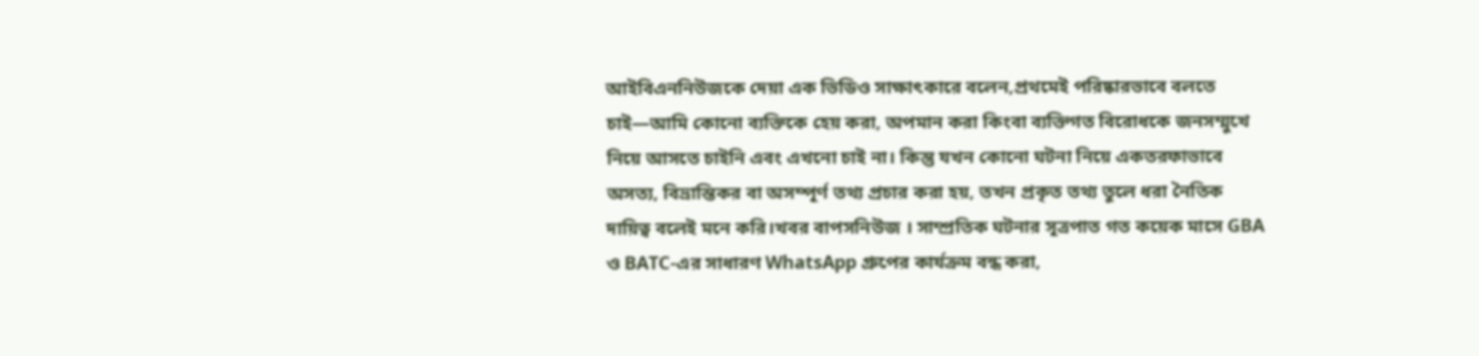আইবিএননিউজকে দেয়া এক ভিডিও সাক্ষাৎকারে বলেন,প্রথমেই পরিষ্কারভাবে বলতে চাই—আমি কোনো ব্যক্তিকে হেয় করা, অপমান করা কিংবা ব্যক্তিগত বিরোধকে জনসম্মুখে নিয়ে আসতে চাইনি এবং এখনো চাই না। কিন্তু যখন কোনো ঘটনা নিয়ে একতরফাভাবে অসত্য, বিভ্রান্তিকর বা অসম্পূর্ণ তথ্য প্রচার করা হয়, তখন প্রকৃত তথ্য তুলে ধরা নৈতিক দায়িত্ব বলেই মনে করি।খবর বাপসনিউজ । সাম্প্রতিক ঘটনার সূত্রপাত গত কয়েক মাসে GBA ও BATC-এর সাধারণ WhatsApp গ্রুপের কার্যক্রম বন্ধ করা,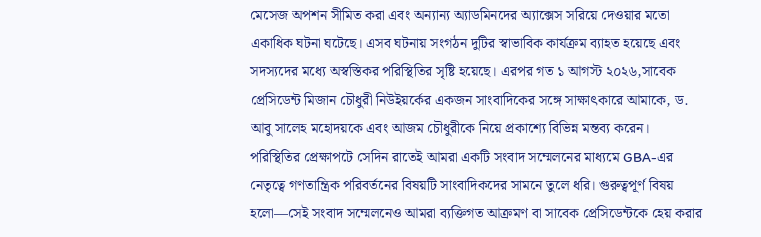মেসেজ অপশন সীমিত করা এবং অন্যান্য অ্যাডমিনদের অ্যাক্সেস সরিয়ে দেওয়ার মতো একাধিক ঘটনা ঘটেছে। এসব ঘটনায় সংগঠন দুটির স্বাভাবিক কার্যক্রম ব্যাহত হয়েছে এবং সদস্যদের মধ্যে অস্বস্তিকর পরিস্থিতির সৃষ্টি হয়েছে। এরপর গত ১ আগস্ট ২০২৬,সাবেক প্রেসিডেন্ট মিজান চৌধুরী নিউইয়র্কের একজন সাংবাদিকের সঙ্গে সাক্ষাৎকারে আমাকে, ড. আবু সালেহ মহোদয়কে এবং আজম চৌধুরীকে নিয়ে প্রকাশ্যে বিভিন্ন মন্তব্য করেন। পরিস্থিতির প্রেক্ষাপটে সেদিন রাতেই আমরা একটি সংবাদ সম্মেলনের মাধ্যমে GBA-এর নেতৃত্বে গণতান্ত্রিক পরিবর্তনের বিষয়টি সাংবাদিকদের সামনে তুলে ধরি। গুরুত্বপূর্ণ বিষয় হলো—সেই সংবাদ সম্মেলনেও আমরা ব্যক্তিগত আক্রমণ বা সাবেক প্রেসিডেন্টকে হেয় করার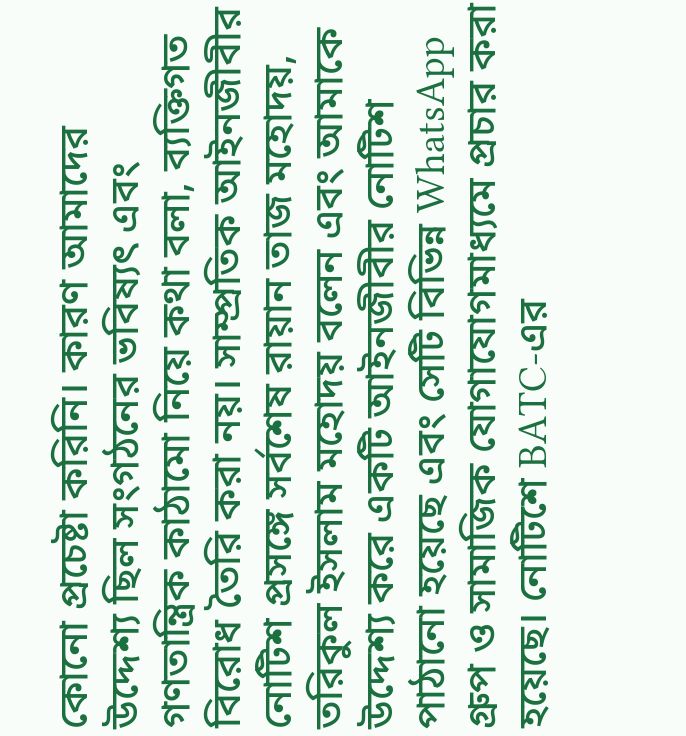কোনো প্রচেষ্টা করিনি। কারণ আমাদের উদ্দেশ্য ছিল সংগঠনের ভবিষ্যৎ এবং গণতান্ত্রিক কাঠামো নিয়ে কথা বলা, ব্যক্তিগত বিরোধ তৈরি করা নয়। সাম্প্রতিক আইনজীবীর নোটিশ প্রসঙ্গে সর্বশেষ রায়ান তাজ মহোদয়, তরিকুল ইসলাম মহোদয় বলেন এবং আমাকে উদ্দেশ্য করে একটি আইনজীবীর নোটিশ পাঠানো হয়েছে এবং সেটি বিভিন্ন WhatsApp গ্রুপ ও সামাজিক যোগাযোগমাধ্যমে প্রচার করা হয়েছে। নোটিশে BATC-এর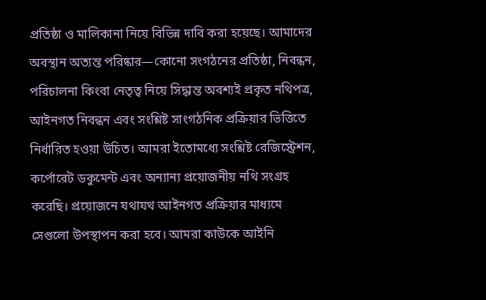প্রতিষ্ঠা ও মালিকানা নিয়ে বিভিন্ন দাবি করা হয়েছে। আমাদের অবস্থান অত্যন্ত পরিষ্কার—কোনো সংগঠনের প্রতিষ্ঠা, নিবন্ধন, পরিচালনা কিংবা নেতৃত্ব নিয়ে সিদ্ধান্ত অবশ্যই প্রকৃত নথিপত্র, আইনগত নিবন্ধন এবং সংশ্লিষ্ট সাংগঠনিক প্রক্রিয়ার ভিত্তিতে নির্ধারিত হওয়া উচিত। আমরা ইতোমধ্যে সংশ্লিষ্ট রেজিস্ট্রেশন, কর্পোরেট ডকুমেন্ট এবং অন্যান্য প্রয়োজনীয় নথি সংগ্রহ করেছি। প্রয়োজনে যথাযথ আইনগত প্রক্রিয়ার মাধ্যমে সেগুলো উপস্থাপন করা হবে। আমরা কাউকে আইনি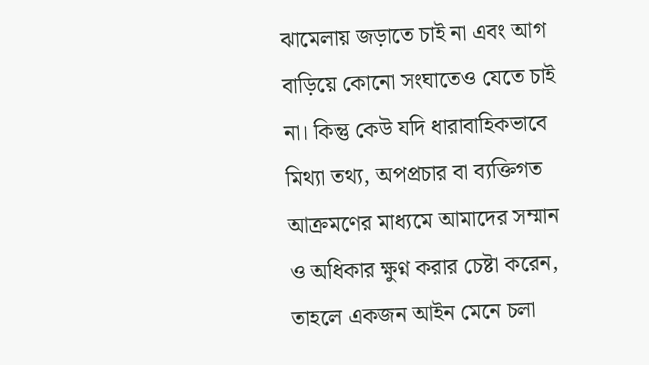ঝামেলায় জড়াতে চাই না এবং আগ বাড়িয়ে কোনো সংঘাতেও যেতে চাই না। কিন্তু কেউ যদি ধারাবাহিকভাবে মিথ্যা তথ্য, অপপ্রচার বা ব্যক্তিগত আক্রমণের মাধ্যমে আমাদের সম্মান ও অধিকার ক্ষুণ্ন করার চেষ্টা করেন, তাহলে একজন আইন মেনে চলা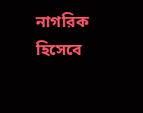নাগরিক হিসেবে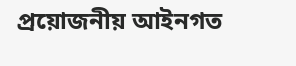প্রয়োজনীয় আইনগত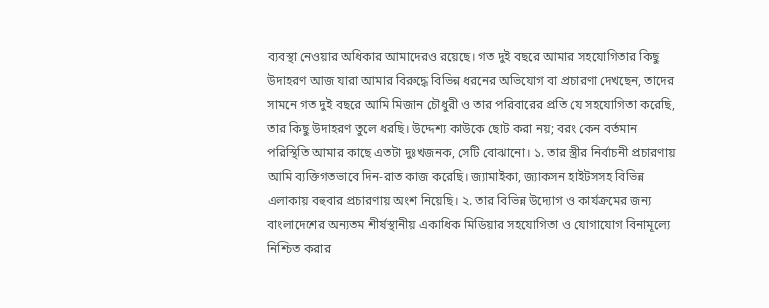ব্যবস্থা নেওয়ার অধিকার আমাদেরও রয়েছে। গত দুই বছরে আমার সহযোগিতার কিছু উদাহরণ আজ যারা আমার বিরুদ্ধে বিভিন্ন ধরনের অভিযোগ বা প্রচারণা দেখছেন, তাদের সামনে গত দুই বছরে আমি মিজান চৌধুরী ও তার পরিবারের প্রতি যে সহযোগিতা করেছি, তার কিছু উদাহরণ তুলে ধরছি। উদ্দেশ্য কাউকে ছোট করা নয়; বরং কেন বর্তমান পরিস্থিতি আমার কাছে এতটা দুঃখজনক, সেটি বোঝানো। ১. তার স্ত্রীর নির্বাচনী প্রচারণায় আমি ব্যক্তিগতভাবে দিন-রাত কাজ করেছি। জ্যামাইকা, জ্যাকসন হাইটসসহ বিভিন্ন এলাকায় বহুবার প্রচারণায় অংশ নিয়েছি। ২. তার বিভিন্ন উদ্যোগ ও কার্যক্রমের জন্য বাংলাদেশের অন্যতম শীর্ষস্থানীয় একাধিক মিডিয়ার সহযোগিতা ও যোগাযোগ বিনামূল্যে নিশ্চিত করার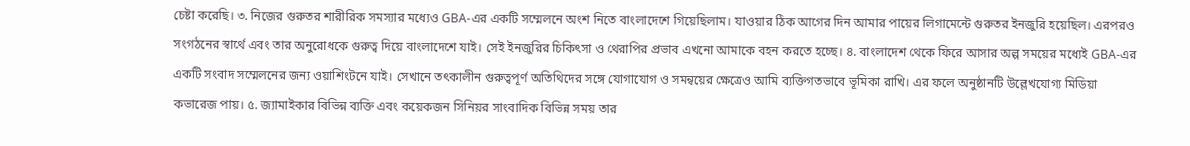চেষ্টা করেছি। ৩. নিজের গুরুতর শারীরিক সমস্যার মধ্যেও GBA-এর একটি সম্মেলনে অংশ নিতে বাংলাদেশে গিয়েছিলাম। যাওয়ার ঠিক আগের দিন আমার পায়ের লিগামেন্টে গুরুতর ইনজুরি হয়েছিল। এরপরও সংগঠনের স্বার্থে এবং তার অনুরোধকে গুরুত্ব দিয়ে বাংলাদেশে যাই। সেই ইনজুরির চিকিৎসা ও থেরাপির প্রভাব এখনো আমাকে বহন করতে হচ্ছে। ৪. বাংলাদেশ থেকে ফিরে আসার অল্প সময়ের মধ্যেই GBA-এর একটি সংবাদ সম্মেলনের জন্য ওয়াশিংটনে যাই। সেখানে তৎকালীন গুরুত্বপূর্ণ অতিথিদের সঙ্গে যোগাযোগ ও সমন্বয়ের ক্ষেত্রেও আমি ব্যক্তিগতভাবে ভূমিকা রাখি। এর ফলে অনুষ্ঠানটি উল্লেখযোগ্য মিডিয়া কভারেজ পায়। ৫. জ্যামাইকার বিভিন্ন ব্যক্তি এবং কয়েকজন সিনিয়র সাংবাদিক বিভিন্ন সময় তার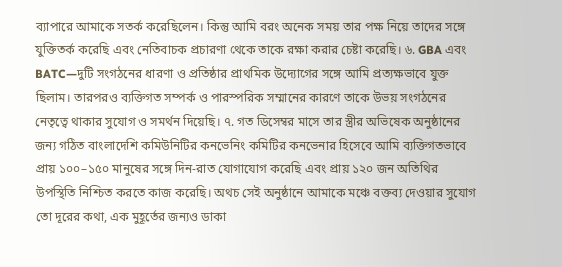ব্যাপারে আমাকে সতর্ক করেছিলেন। কিন্তু আমি বরং অনেক সময় তার পক্ষ নিয়ে তাদের সঙ্গে যুক্তিতর্ক করেছি এবং নেতিবাচক প্রচারণা থেকে তাকে রক্ষা করার চেষ্টা করেছি। ৬. GBA এবং BATC—দুটি সংগঠনের ধারণা ও প্রতিষ্ঠার প্রাথমিক উদ্যোগের সঙ্গে আমি প্রত্যক্ষভাবে যুক্ত ছিলাম। তারপরও ব্যক্তিগত সম্পর্ক ও পারস্পরিক সম্মানের কারণে তাকে উভয় সংগঠনের নেতৃত্বে থাকার সুযোগ ও সমর্থন দিয়েছি। ৭. গত ডিসেম্বর মাসে তার স্ত্রীর অভিষেক অনুষ্ঠানের জন্য গঠিত বাংলাদেশি কমিউনিটির কনভেনিং কমিটির কনভেনার হিসেবে আমি ব্যক্তিগতভাবে প্রায় ১০০–১৫০ মানুষের সঙ্গে দিন-রাত যোগাযোগ করেছি এবং প্রায় ১২০ জন অতিথির উপস্থিতি নিশ্চিত করতে কাজ করেছি। অথচ সেই অনুষ্ঠানে আমাকে মঞ্চে বক্তব্য দেওয়ার সুযোগ তো দূরের কথা, এক মুহূর্তের জন্যও ডাকা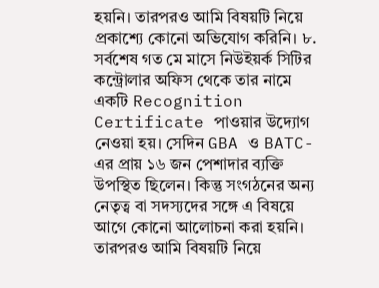হয়নি। তারপরও আমি বিষয়টি নিয়ে প্রকাশ্যে কোনো অভিযোগ করিনি। ৮. সর্বশেষ গত মে মাসে নিউইয়র্ক সিটির কন্ট্রোলার অফিস থেকে তার নামে একটি Recognition Certificate পাওয়ার উদ্যোগ নেওয়া হয়। সেদিন GBA ও BATC-এর প্রায় ১৬ জন পেশাদার ব্যক্তি উপস্থিত ছিলেন। কিন্তু সংগঠনের অন্য নেতৃত্ব বা সদস্যদের সঙ্গে এ বিষয়ে আগে কোনো আলোচনা করা হয়নি। তারপরও আমি বিষয়টি নিয়ে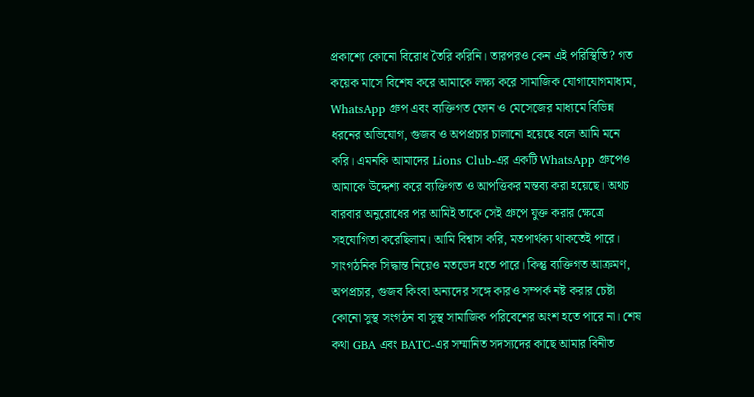প্রকাশ্যে কোনো বিরোধ তৈরি করিনি। তারপরও কেন এই পরিস্থিতি? গত কয়েক মাসে বিশেষ করে আমাকে লক্ষ্য করে সামাজিক যোগাযোগমাধ্যম, WhatsApp গ্রুপ এবং ব্যক্তিগত ফোন ও মেসেজের মাধ্যমে বিভিন্ন ধরনের অভিযোগ, গুজব ও অপপ্রচার চালানো হয়েছে বলে আমি মনে করি। এমনকি আমাদের Lions Club-এর একটি WhatsApp গ্রুপেও আমাকে উদ্দেশ্য করে ব্যক্তিগত ও আপত্তিকর মন্তব্য করা হয়েছে। অথচ বারবার অনুরোধের পর আমিই তাকে সেই গ্রুপে যুক্ত করার ক্ষেত্রে সহযোগিতা করেছিলাম। আমি বিশ্বাস করি, মতপার্থক্য থাকতেই পারে। সাংগঠনিক সিদ্ধান্ত নিয়েও মতভেদ হতে পারে। কিন্তু ব্যক্তিগত আক্রমণ, অপপ্রচার, গুজব কিংবা অন্যদের সঙ্গে কারও সম্পর্ক নষ্ট করার চেষ্টা কোনো সুস্থ সংগঠন বা সুস্থ সামাজিক পরিবেশের অংশ হতে পারে না। শেষ কথা GBA এবং BATC-এর সম্মানিত সদস্যদের কাছে আমার বিনীত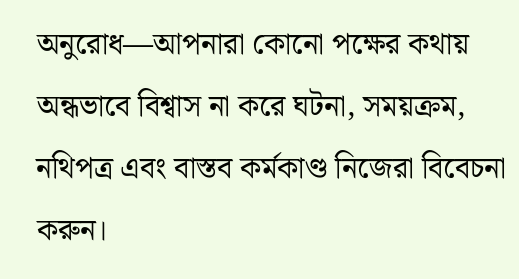অনুরোধ—আপনারা কোনো পক্ষের কথায় অন্ধভাবে বিশ্বাস না করে ঘটনা, সময়ক্রম, নথিপত্র এবং বাস্তব কর্মকাণ্ড নিজেরা বিবেচনা করুন।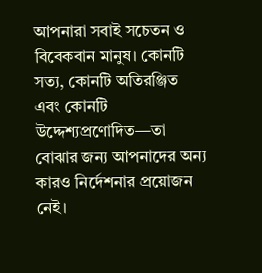আপনারা সবাই সচেতন ও বিবেকবান মানুষ। কোনটি সত্য, কোনটি অতিরঞ্জিত এবং কোনটি উদ্দেশ্যপ্রণোদিত—তা বোঝার জন্য আপনাদের অন্য কারও নির্দেশনার প্রয়োজন নেই।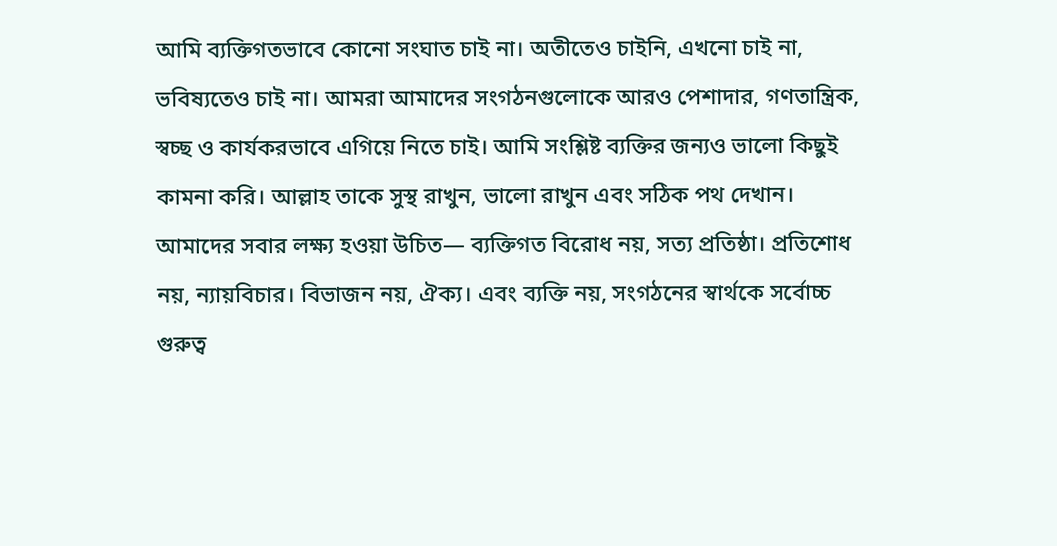আমি ব্যক্তিগতভাবে কোনো সংঘাত চাই না। অতীতেও চাইনি, এখনো চাই না, ভবিষ্যতেও চাই না। আমরা আমাদের সংগঠনগুলোকে আরও পেশাদার, গণতান্ত্রিক, স্বচ্ছ ও কার্যকরভাবে এগিয়ে নিতে চাই। আমি সংশ্লিষ্ট ব্যক্তির জন্যও ভালো কিছুই কামনা করি। আল্লাহ তাকে সুস্থ রাখুন, ভালো রাখুন এবং সঠিক পথ দেখান। আমাদের সবার লক্ষ্য হওয়া উচিত— ব্যক্তিগত বিরোধ নয়, সত্য প্রতিষ্ঠা। প্রতিশোধ নয়, ন্যায়বিচার। বিভাজন নয়, ঐক্য। এবং ব্যক্তি নয়, সংগঠনের স্বার্থকে সর্বোচ্চ গুরুত্ব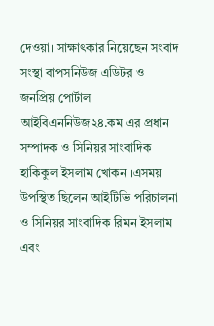দেওয়া। সাক্ষাৎকার নিয়েছেন সংবাদ সংস্থা বাপসনিউজ এডিটর ও জনপ্রিয় পোর্টাল আইবিএননিউজ২৪.কম এর প্রধান সম্পাদক ও সিনিয়র সাংবাদিক হাকিকুল ইসলাম খোকন ।এসময় উপস্থিত ছিলেন আইটিভি পরিচালনা ও সিনিয়র সাংবাদিক রিমন ইসলাম এবং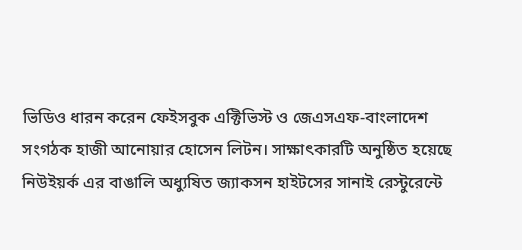ভিডিও ধারন করেন ফেইসবুক এক্টিভিস্ট ও জেএসএফ-বাংলাদেশ সংগঠক হাজী আনোয়ার হোসেন লিটন। সাক্ষাৎকারটি অনুষ্ঠিত হয়েছে নিউইয়র্ক এর বাঙালি অধ্যুষিত জ‍্যাকসন হাইটসের সানাই রেস্টুরেন্টে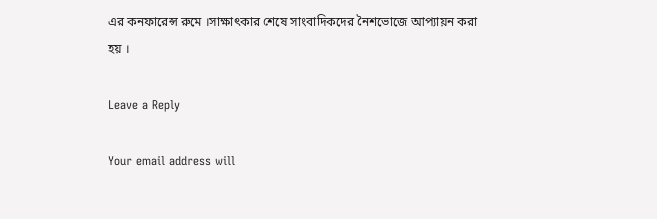এর কনফারেন্স রুমে ।সাক্ষাৎকার শেষে সাংবাদিকদের নৈশভোজে আপ্যায়ন করা হয় ।

Leave a Reply

Your email address will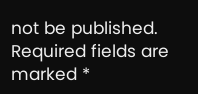not be published. Required fields are marked *